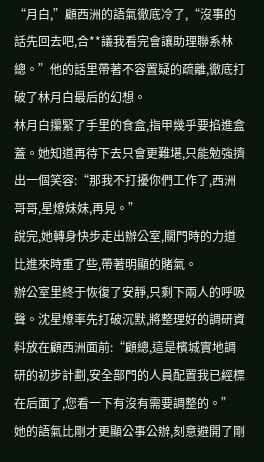“月白,”顧西洲的語氣徹底冷了,“沒事的話先回去吧,合**議我看完會讓助理聯系林總。”他的話里帶著不容置疑的疏離,徹底打破了林月白最后的幻想。
林月白攥緊了手里的食盒,指甲幾乎要掐進盒蓋。她知道再待下去只會更難堪,只能勉強擠出一個笑容:“那我不打擾你們工作了,西洲哥哥,星燎妹妹,再見。”
說完,她轉身快步走出辦公室,關門時的力道比進來時重了些,帶著明顯的賭氣。
辦公室里終于恢復了安靜,只剩下兩人的呼吸聲。沈星燎率先打破沉默,將整理好的調研資料放在顧西洲面前:“顧總,這是檳城實地調研的初步計劃,安全部門的人員配置我已經標在后面了,您看一下有沒有需要調整的。”
她的語氣比剛才更顯公事公辦,刻意避開了剛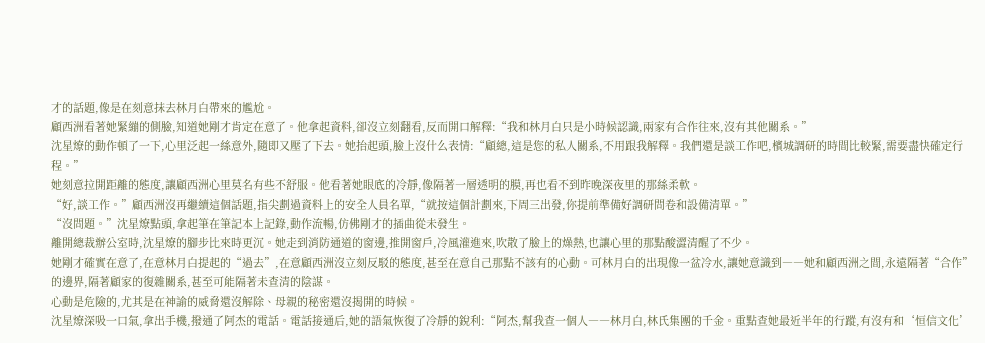才的話題,像是在刻意抹去林月白帶來的尷尬。
顧西洲看著她緊繃的側臉,知道她剛才肯定在意了。他拿起資料,卻沒立刻翻看,反而開口解釋:“我和林月白只是小時候認識,兩家有合作往來,沒有其他關系。”
沈星燎的動作頓了一下,心里泛起一絲意外,隨即又壓了下去。她抬起頭,臉上沒什么表情:“顧總,這是您的私人關系,不用跟我解釋。我們還是談工作吧,檳城調研的時間比較緊,需要盡快確定行程。”
她刻意拉開距離的態度,讓顧西洲心里莫名有些不舒服。他看著她眼底的冷靜,像隔著一層透明的膜,再也看不到昨晚深夜里的那絲柔軟。
“好,談工作。”顧西洲沒再繼續這個話題,指尖劃過資料上的安全人員名單,“就按這個計劃來,下周三出發,你提前準備好調研問卷和設備清單。”
“沒問題。”沈星燎點頭,拿起筆在筆記本上記錄,動作流暢,仿佛剛才的插曲從未發生。
離開總裁辦公室時,沈星燎的腳步比來時更沉。她走到消防通道的窗邊,推開窗戶,冷風灌進來,吹散了臉上的燥熱,也讓心里的那點酸澀清醒了不少。
她剛才確實在意了,在意林月白提起的“過去”,在意顧西洲沒立刻反駁的態度,甚至在意自己那點不該有的心動。可林月白的出現像一盆冷水,讓她意識到――她和顧西洲之間,永遠隔著“合作”的邊界,隔著顧家的復雜關系,甚至可能隔著未查清的陰謀。
心動是危險的,尤其是在神諭的威脅還沒解除、母親的秘密還沒揭開的時候。
沈星燎深吸一口氣,拿出手機,撥通了阿杰的電話。電話接通后,她的語氣恢復了冷靜的銳利:“阿杰,幫我查一個人――林月白,林氏集團的千金。重點查她最近半年的行蹤,有沒有和‘恒信文化’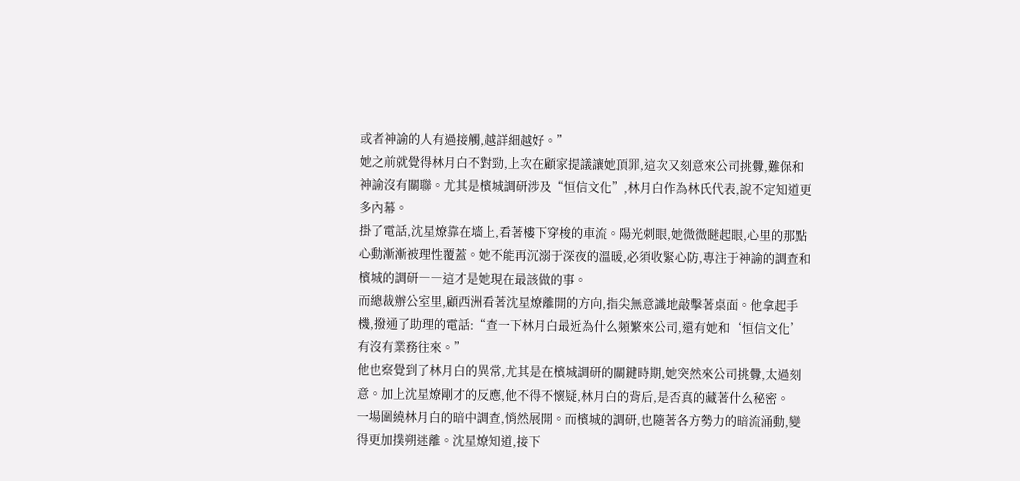或者神諭的人有過接觸,越詳細越好。”
她之前就覺得林月白不對勁,上次在顧家提議讓她頂罪,這次又刻意來公司挑釁,難保和神諭沒有關聯。尤其是檳城調研涉及“恒信文化”,林月白作為林氏代表,說不定知道更多內幕。
掛了電話,沈星燎靠在墻上,看著樓下穿梭的車流。陽光刺眼,她微微瞇起眼,心里的那點心動漸漸被理性覆蓋。她不能再沉溺于深夜的溫暖,必須收緊心防,專注于神諭的調查和檳城的調研――這才是她現在最該做的事。
而總裁辦公室里,顧西洲看著沈星燎離開的方向,指尖無意識地敲擊著桌面。他拿起手機,撥通了助理的電話:“查一下林月白最近為什么頻繁來公司,還有她和‘恒信文化’有沒有業務往來。”
他也察覺到了林月白的異常,尤其是在檳城調研的關鍵時期,她突然來公司挑釁,太過刻意。加上沈星燎剛才的反應,他不得不懷疑,林月白的背后,是否真的藏著什么秘密。
一場圍繞林月白的暗中調查,悄然展開。而檳城的調研,也隨著各方勢力的暗流涌動,變得更加撲朔迷離。沈星燎知道,接下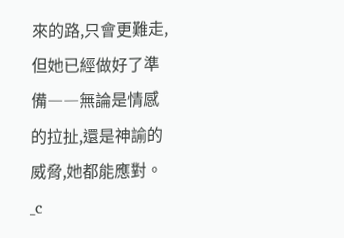來的路,只會更難走,但她已經做好了準備――無論是情感的拉扯,還是神諭的威脅,她都能應對。_c